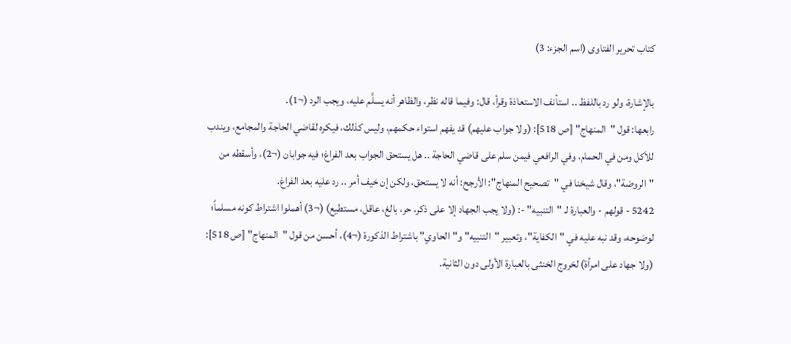كتاب تحرير الفتاوى (اسم الجزء: 3)

بالإشارة، ولو رد باللفظ .. استأنف الاستعاذة وقرأ، قال: وفيما قاله نظر، والظاهر أنه يسلَّم عليه، ويجب الرد (¬1).
رابعها: قول "المنهاج" [ص 518]: (ولا جواب عليهم) قد يفهم استواء حكمهم، وليس كذلك، فيكره لقاضي الحاجة والمجامع، ويندب للاَكل ومن في الحمام، وفي الرافعي فيمن سلم على قاضي الحاجة .. هل يستحق الجواب بعد الفراغ؛ فيه جوابان (¬2)، وأسقطه من "الروضة"، وقال شيخنا في "تصحيح المنهاج": الأرجح: أنه لا يستحق، ولكن إن خيف أمر .. رد عليه بعد الفراغ.
5242 - قولهم - والعبارة لـ "التنبيه" -: (ولا يجب الجهاد إلا على ذكر، حر، بالغ، عاقل، مستطيع) (¬3) أهملوا اشتراط كونه مسلماً؛ لوضوحه، وقد نبه عليه في "الكفاية"، وتعبير "التنبيه" و"الحاوي" باشتراط الذكورة (¬4)، أحسن من قول "المنهاج" [ص 518]: (ولا جهاد على امرأة) لخروج الخنثى بالعبارة الأولى دون الثانية.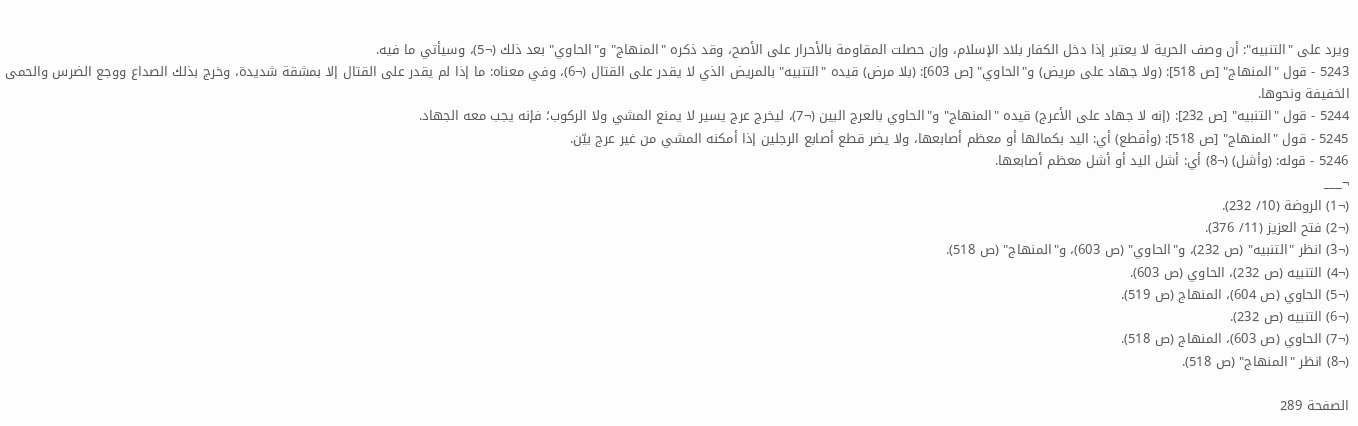ويرد على "التنبيه": أن وصف الحرية لا يعتبر إذا دخل الكفار بلاد الإسلام، وإن حصلت المقاومة بالأحرار على الأصح، وقد ذكره "المنهاج" و"الحاوي" بعد ذلك (¬5)، وسيأتي ما فيه.
5243 - قول "المنهاج" [ص 518]: (ولا جهاد على مريض) و"الحاوي" [ص 603]: (بلا مرض) قيده "التنبيه" بالمريض الذي لا يقدر على القتال (¬6)، وفي معناه: ما إذا لم يقدر على القتال إلا بمشقة شديدة، وخرج بذلك الصداع ووجع الضرس والحمى الخفيفة ونحوها.
5244 - قول "التنبيه" [ص 232]: (إنه لا جهاد على الأعرج) قيده "المنهاج" و"الحاوي بالعرج البين (¬7)، ليخرج عرج يسير لا يمنع المشي ولا الركوب؛ فإنه يجب معه الجهاد.
5245 - قول "المنهاج" [ص 518]: (وأقطع) أي: اليد بكمالها أو معظم أصابعها، ولا يضر قطع أصابع الرجلين إذا أمكنه المشي من غير عرج بيّن.
5246 - قوله: (وأشل) (¬8) أي: أشل اليد أو أشل معظم أصابعها.
¬___
(¬1) الروضة (10/ 232).
(¬2) فتح العزيز (11/ 376).
(¬3) انظر "التنبيه" (ص 232)، و"الحاوي" (ص 603)، و"المنهاج" (ص 518).
(¬4) التنبيه (ص 232)، الحاوي (ص 603).
(¬5) الحاوي (ص 604)، المنهاج (ص 519).
(¬6) التنبيه (ص 232).
(¬7) الحاوي (ص 603)، المنهاج (ص 518).
(¬8) انظر "المنهاج" (ص 518).

الصفحة 289